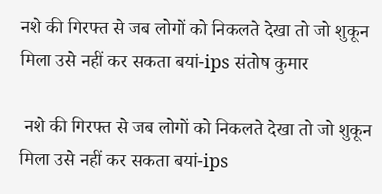नशे की गिरफ्त से जब लोगों को निकलते देखा तो जो शुकून मिला उसे नहीं कर सकता बयां-ips संतोष कुमार

 नशे की गिरफ्त से जब लोगों को निकलते देखा तो जो शुकून मिला उसे नहीं कर सकता बयां-ips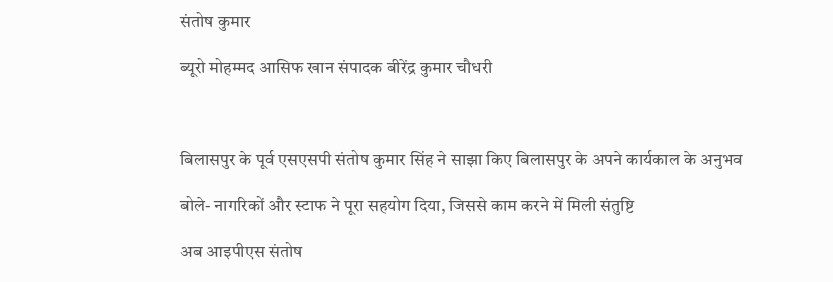संतोष कुमार

ब्यूरो मोहम्मद आसिफ खान संपादक बीरेंद्र कुमार चौधरी



बिलासपुर के पूर्व एसएसपी संतोष कुमार सिंह ने साझा किए बिलासपुर के अपने कार्यकाल के अनुभव

बोले- नागरिकों और स्टाफ ने पूरा सहयोग दिया, जिससे काम करने में मिली संतुष्टि

अब आइपीएस संतोष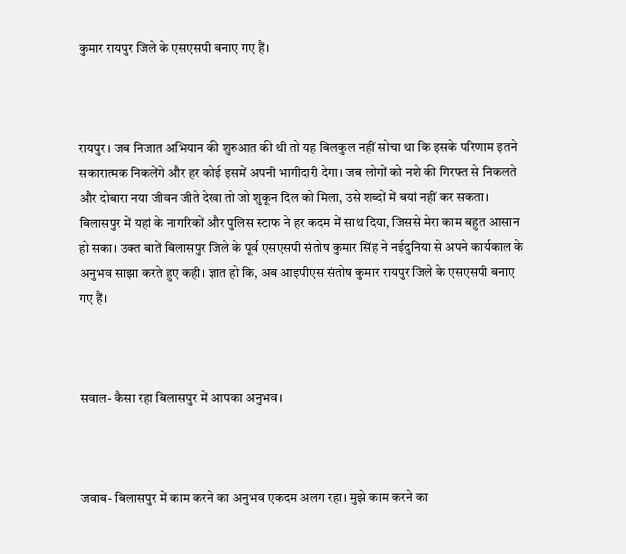कुमार रायपुर जिले के एसएसपी बनाए गए हैं।



रायपुर । जब निजात अभियान की शुरुआत की थी तो यह बिलकुल नहीं सोचा था कि इसके परिणाम इतने सकारात्मक निकलेंगे और हर कोई इसमें अपनी भागीदारी देगा। जब लोगों को नशे की गिरफ्त से निकलते और दोबारा नया जीवन जीते देखा तो जो शुकून दिल को मिला, उसे शब्दों में बयां नहीं कर सकता। बिलासपुर में यहां के नागरिकों और पुलिस स्टाफ ने हर कदम में साथ दिया, जिससे मेरा काम बहुत आसान हो सका। उक्त बातें बिलासपुर जिले के पूर्व एसएसपी संतोष कुमार सिंह ने नईदुनिया से अपने कार्यकाल के अनुभव साझा करते हुए कही। ज्ञात हो कि, अब आइपीएस संतोष कुमार रायपुर जिले के एसएसपी बनाए गए हैं।



सवाल- कैसा रहा बिलासपुर में आपका अनुभव।



जवाब- बिलासपुर में काम करने का अनुभव एकदम अलग रहा। मुझे काम करने का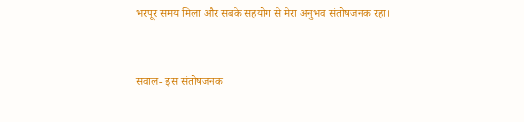भरपूर समय मिला और सबके सहयोग से मेरा अनुभव संतोषजनक रहा।



सवाल- इस संतोषजनक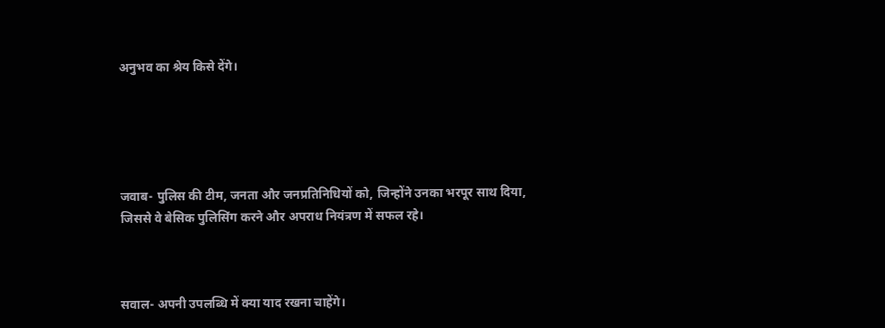अनुभव का श्रेय किसे देंगे।





जवाब- पुलिस की टीम, जनता और जनप्रतिनिधियों को, जिन्होंने उनका भरपूर साथ दिया, जिससे वे बेसिक पुलिसिंग करने और अपराध नियंत्रण में सफल रहे।



सवाल- अपनी उपलब्धि में क्या याद रखना चाहेंगे।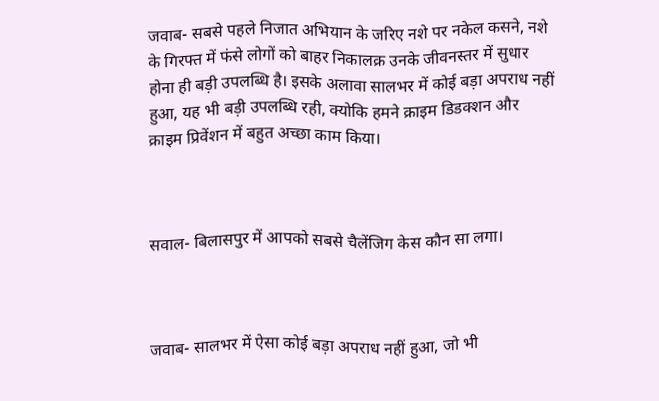जवाब- सबसे पहले निजात अभियान के जरिए नशे पर नकेल कसने, नशे के गिरफ्त में फंसे लोगों को बाहर निकालक्र उनके जीवनस्तर में सुधार होना ही बड़ी उपलब्धि है। इसके अलावा सालभर में कोई बड़ा अपराध नहीं हुआ, यह भी बड़ी उपलब्धि रही, क्योकि हमने क्राइम डिडक्शन और क्राइम प्रिवेंशन में बहुत अच्छा काम किया।



सवाल- बिलासपुर में आपको सबसे चैलेंजिग केस कौन सा लगा।



जवाब- सालभर में ऐसा कोई बड़ा अपराध नहीं हुआ, जो भी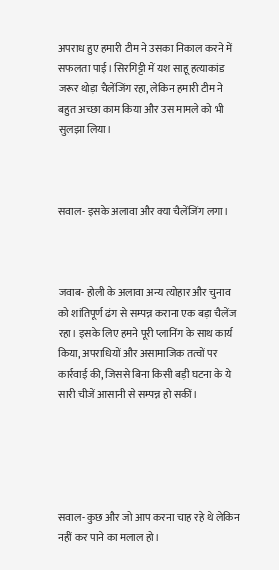अपराध हुए हमारी टीम ने उसका निकाल करने में सफलता पाई। सिरगिट्टी में यश साहू हत्याकांड जरूर थोड़ा चैलेंजिंग रहा, लेकिन हमारी टीम ने बहुत अच्छा काम किया और उस मामले को भी सुलझा लिया।



सवाल- इसके अलावा और क्या चैलेंजिंग लगा।



जवाब- होली के अलावा अन्य त्योहार और चुनाव को शांतिपूर्ण ढंग से सम्पन्न कराना एक बड़ा चैलेंज रहा। इसके लिए हमने पूरी प्लानिंग के साथ कार्य किया, अपराधियों और असामाजिक तत्वों पर कार्रवाई की, जिससे बिना किसी बड़ी घटना के ये सारी चीजें आसानी से सम्पन्न हो सकीं।





सवाल- कुछ और जो आप करना चाह रहे थे लेकिन नहीं कर पाने का मलाल हो।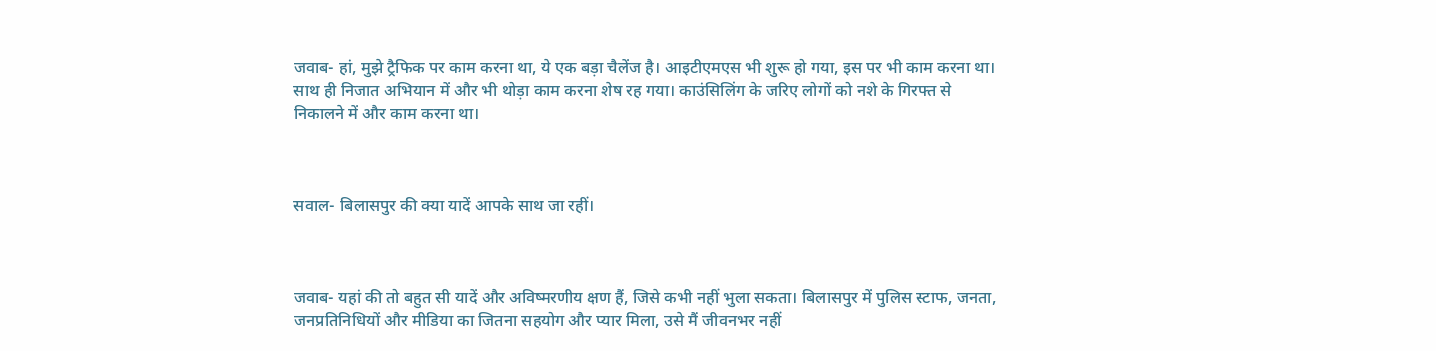जवाब- हां, मुझे ट्रैफिक पर काम करना था, ये एक बड़ा चैलेंज है। आइटीएमएस भी शुरू हो गया, इस पर भी काम करना था। साथ ही निजात अभियान में और भी थोड़ा काम करना शेष रह गया। काउंसिलिंग के जरिए लोगों को नशे के गिरफ्त से निकालने में और काम करना था।



सवाल- बिलासपुर की क्या यादें आपके साथ जा रहीं।



जवाब- यहां की तो बहुत सी यादें और अविष्मरणीय क्षण हैं, जिसे कभी नहीं भुला सकता। बिलासपुर में पुलिस स्टाफ, जनता, जनप्रतिनिधियों और मीडिया का जितना सहयोग और प्यार मिला, उसे मैं जीवनभर नहीं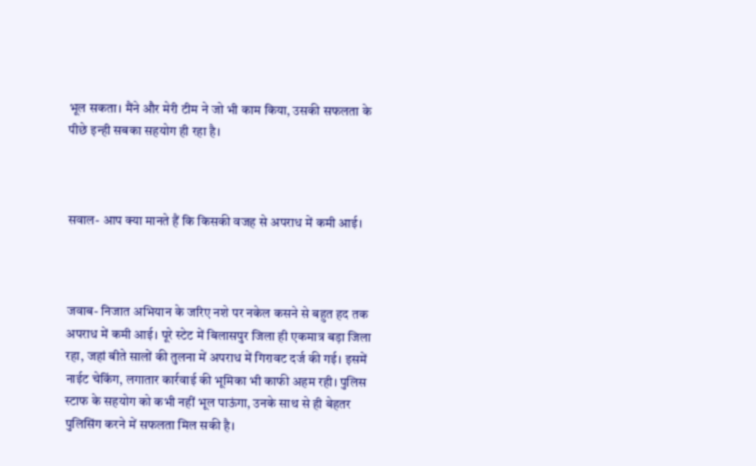भूल सकता। मैंने और मेरी टीम ने जो भी काम किया, उसकी सफलता के पीछे इन्ही सबका सहयोग ही रहा है।



सवाल- आप क्या मानते हैं कि किसकी वजह से अपराध में कमी आई।



जवाब- निजात अभियान के जरिए नशे पर नकेल कसने से बहुत हद तक अपराध में कमी आई। पूरे स्टेट में बिलासपुर जिला ही एकमात्र बड़ा जिला रहा, जहां बीते सालों की तुलना में अपराध में गिरावट दर्ज की गई। इसमें नाईट चेकिंग, लगातार कार्रवाई की भूमिका भी काफी अहम रही। पुलिस स्टाफ के सहयोग को कभी नहीं भूल पाऊंगा, उनके साथ से ही बेहतर पुलिसिंग करने में सफलता मिल सकी है।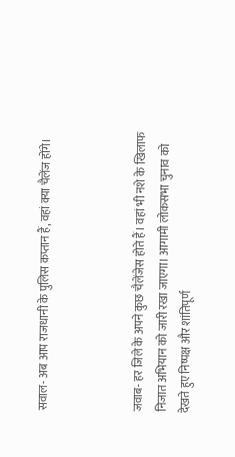सवाल- अब आप राजधानी के पुलिस कप्तान हैं, वहां क्या चैलेंज होंगे।



जवाब- हर जिले के अपने कुछ चैलेंजेस होते हैं। वहां भी नशे के खिलाफ निजात अभियान को जारी रखा जाएगा। आगामी लोकसभा चुनाव को देखते हुए निष्पक्ष और शांतिपूर्ण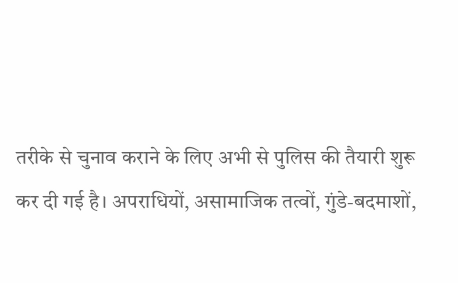तरीके से चुनाव कराने के लिए अभी से पुलिस की तैयारी शुरू कर दी गई है। अपराधियों, असामाजिक तत्वों, गुंडे-बदमाशों,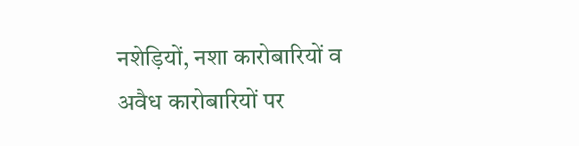नशेड़ियों, नशा कारोबारियों व अवैध कारोबारियों पर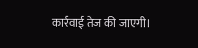कार्रवाई तेज की जाएगी।